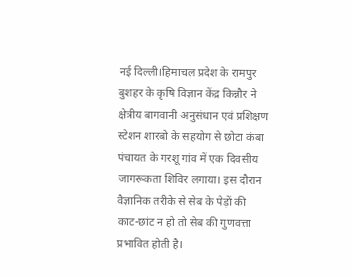नई दिल्ली।हिमाचल प्रदेश के रामपुर बुशहर के कृषि विज्ञान केंद्र किन्नौर ने क्षेत्रीय बागवानी अनुसंधान एवं प्रशिक्षण स्टेशन शारबो के सहयोग से छोटा कंबा पंचायत के गरशू गांव में एक दिवसीय जागरूकता शिविर लगाया। इस दौरान वैज्ञानिक तरीके से सेब के पेड़ों की काट-छांट न हो तो सेब की गुणवत्ता प्रभावित होती है।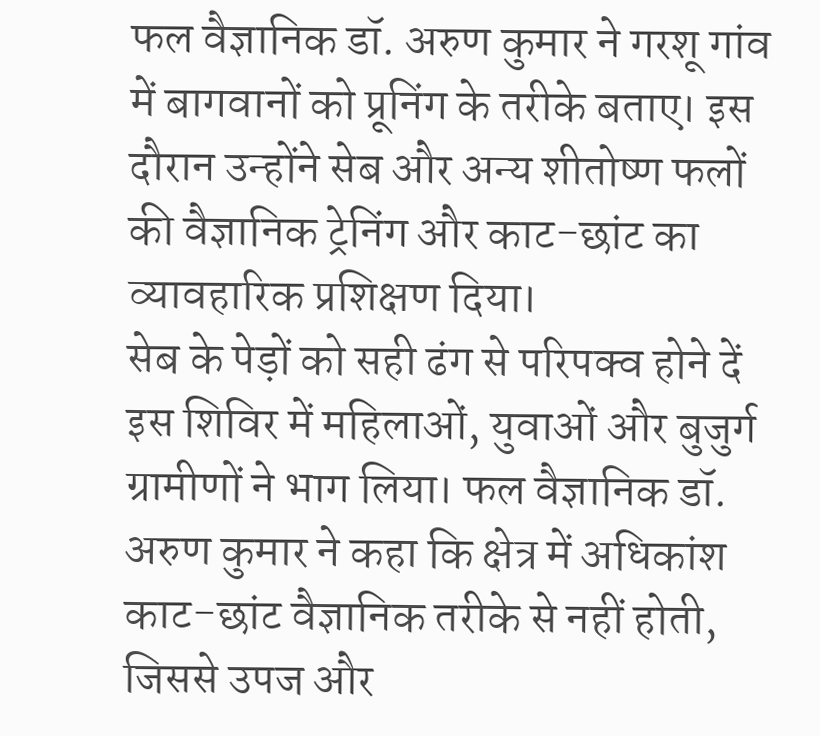फल वैज्ञानिक डॉ. अरुण कुमार ने गरशू गांव में बागवानों को प्रूनिंग के तरीके बताए। इस दौरान उन्होंने सेब और अन्य शीतोष्ण फलों की वैज्ञानिक ट्रेनिंग और काट-छांट का व्यावहारिक प्रशिक्षण दिया।
सेब के पेड़ों को सही ढंग से परिपक्व होने दें
इस शिविर में महिलाओं, युवाओं और बुजुर्ग ग्रामीणों ने भाग लिया। फल वैज्ञानिक डॉ. अरुण कुमार ने कहा कि क्षेत्र में अधिकांश काट-छांट वैज्ञानिक तरीके से नहीं होती, जिससे उपज और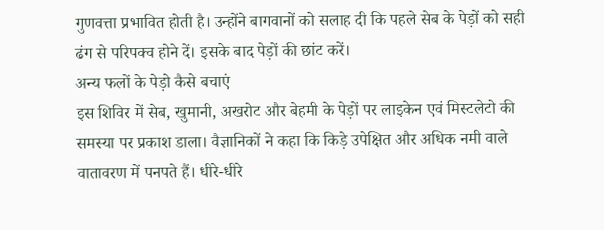गुणवत्ता प्रभावित होती है। उन्होंने बागवानों को सलाह दी कि पहले सेब के पेड़ों को सही ढंग से परिपक्व होने दें। इसके बाद पेड़ों की छांट करें।
अन्य फलों के पेड़ो कैसे बचाएं
इस शिविर में सेब, खुमानी, अखरोट और बेहमी के पेड़ों पर लाइकेन एवं मिस्टलेटो की समस्या पर प्रकाश डाला। वैज्ञानिकों ने कहा कि किड़े उपेक्षित और अधिक नमी वाले वातावरण में पनपते हैं। धीरे-धीरे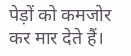पेड़ों को कमजोर कर मार देते हैं।